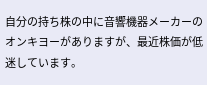自分の持ち株の中に音響機器メーカーのオンキヨーがありますが、最近株価が低迷しています。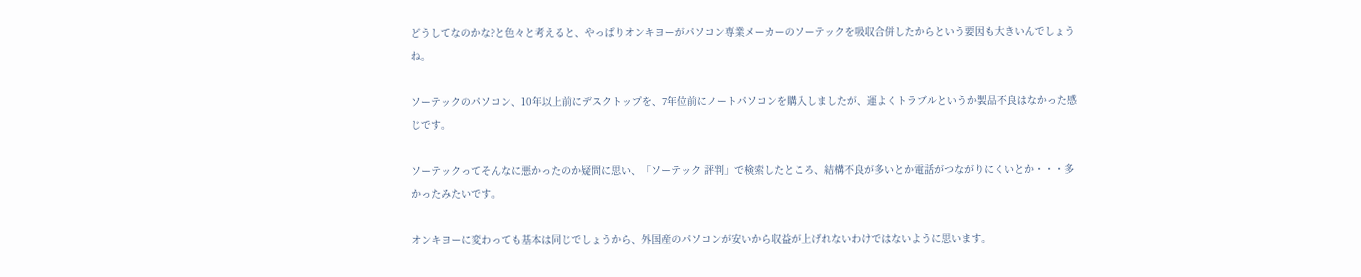どうしてなのかな?と色々と考えると、やっぱりオンキヨーがパソコン専業メーカーのソーテックを吸収合併したからという要因も大きいんでしょうね。

ソーテックのパソコン、10年以上前にデスクトップを、7年位前にノートパソコンを購入しましたが、運よくトラブルというか製品不良はなかった感じです。

ソーテックってそんなに悪かったのか疑問に思い、「ソーテック 評判」で検索したところ、結構不良が多いとか電話がつながりにくいとか・・・多かったみたいです。

オンキヨーに変わっても基本は同じでしょうから、外国産のパソコンが安いから収益が上げれないわけではないように思います。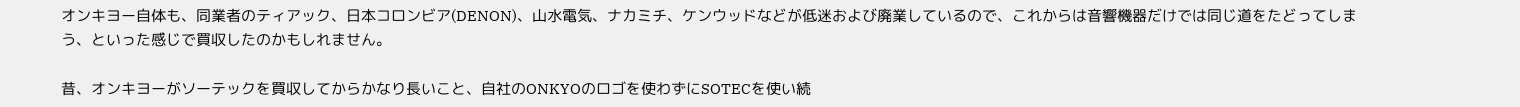オンキヨー自体も、同業者のティアック、日本コロンビア(DENON)、山水電気、ナカミチ、ケンウッドなどが低迷および廃業しているので、これからは音響機器だけでは同じ道をたどってしまう、といった感じで買収したのかもしれません。

昔、オンキヨーがソーテックを買収してからかなり長いこと、自社のONKYOのロゴを使わずにSOTECを使い続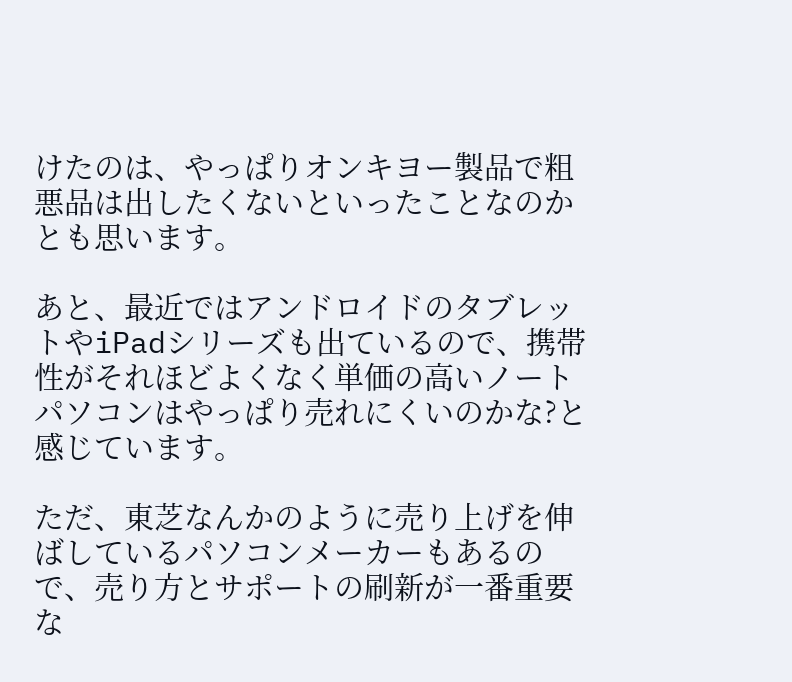けたのは、やっぱりオンキヨー製品で粗悪品は出したくないといったことなのかとも思います。

あと、最近ではアンドロイドのタブレットやiPadシリーズも出ているので、携帯性がそれほどよくなく単価の高いノートパソコンはやっぱり売れにくいのかな?と感じています。

ただ、東芝なんかのように売り上げを伸ばしているパソコンメーカーもあるので、売り方とサポートの刷新が一番重要な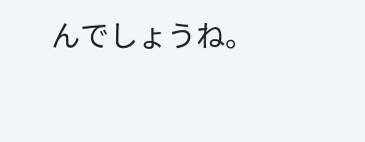んでしょうね。